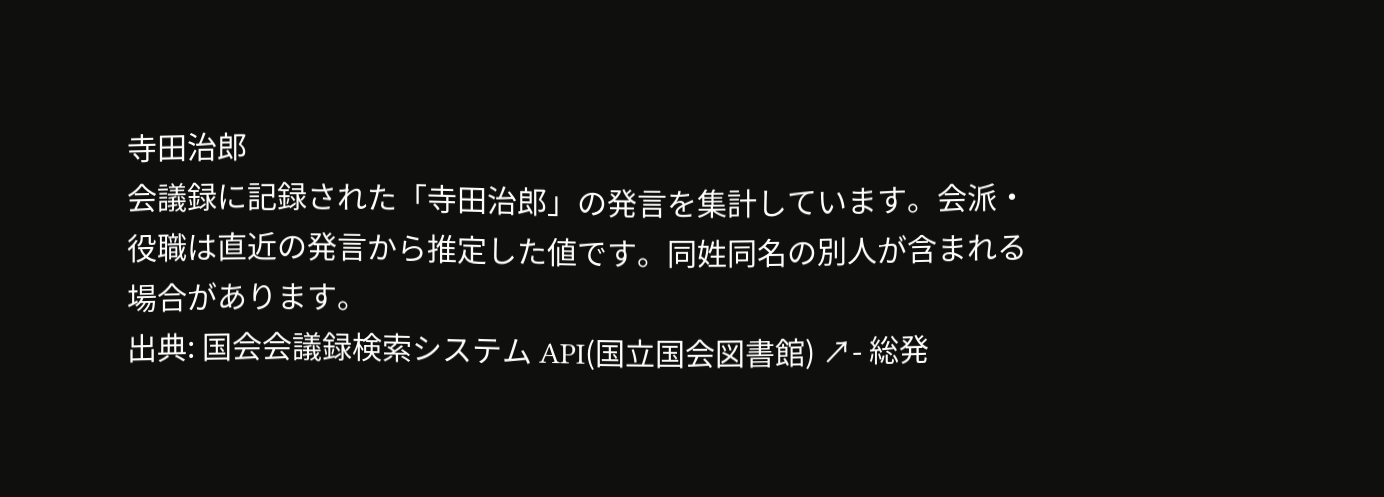寺田治郎
会議録に記録された「寺田治郎」の発言を集計しています。会派・役職は直近の発言から推定した値です。同姓同名の別人が含まれる場合があります。
出典: 国会会議録検索システム API(国立国会図書館) ↗- 総発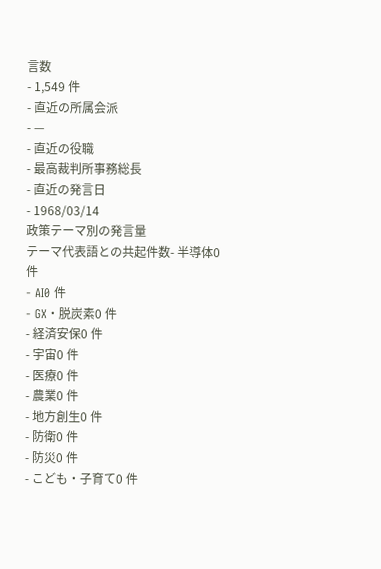言数
- 1,549 件
- 直近の所属会派
- —
- 直近の役職
- 最高裁判所事務総長
- 直近の発言日
- 1968/03/14
政策テーマ別の発言量
テーマ代表語との共起件数- 半導体0 件
- AI0 件
- GX・脱炭素0 件
- 経済安保0 件
- 宇宙0 件
- 医療0 件
- 農業0 件
- 地方創生0 件
- 防衛0 件
- 防災0 件
- こども・子育て0 件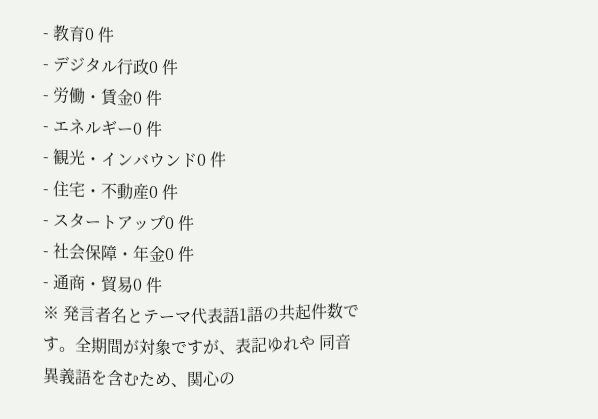- 教育0 件
- デジタル行政0 件
- 労働・賃金0 件
- エネルギー0 件
- 観光・インバウンド0 件
- 住宅・不動産0 件
- スタートアップ0 件
- 社会保障・年金0 件
- 通商・貿易0 件
※ 発言者名とテーマ代表語1語の共起件数です。全期間が対象ですが、表記ゆれや 同音異義語を含むため、関心の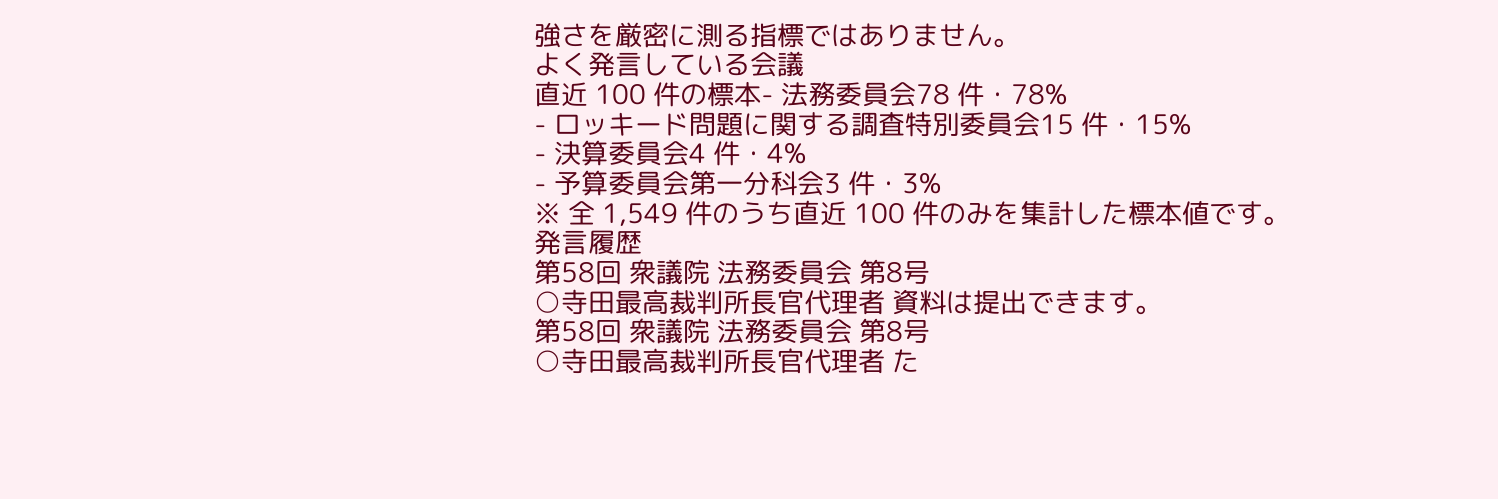強さを厳密に測る指標ではありません。
よく発言している会議
直近 100 件の標本- 法務委員会78 件・78%
- ロッキード問題に関する調査特別委員会15 件・15%
- 決算委員会4 件・4%
- 予算委員会第一分科会3 件・3%
※ 全 1,549 件のうち直近 100 件のみを集計した標本値です。
発言履歴
第58回 衆議院 法務委員会 第8号
○寺田最高裁判所長官代理者 資料は提出できます。
第58回 衆議院 法務委員会 第8号
○寺田最高裁判所長官代理者 た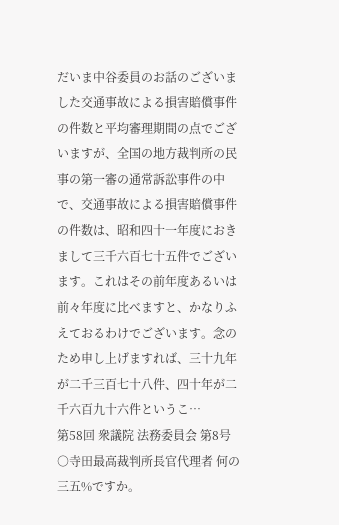だいま中谷委員のお話のございました交通事故による損害賠償事件の件数と平均審理期間の点でございますが、全国の地方裁判所の民事の第一審の通常訴訟事件の中で、交通事故による損害賠償事件の件数は、昭和四十一年度におきまして三千六百七十五件でございます。これはその前年度あるいは前々年度に比べますと、かなりふえておるわけでございます。念のため申し上げますれば、三十九年が二千三百七十八件、四十年が二千六百九十六件というこ…
第58回 衆議院 法務委員会 第8号
○寺田最高裁判所長官代理者 何の三五%ですか。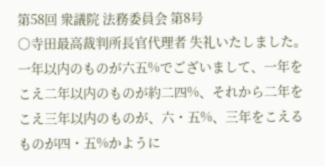第58回 衆議院 法務委員会 第8号
○寺田最高裁判所長官代理者 失礼いたしました。一年以内のものが六五%でございまして、一年をこえ二年以内のものが約二四%、それから二年をこえ三年以内のものが、六・五%、三年をこえるものが四・五%かように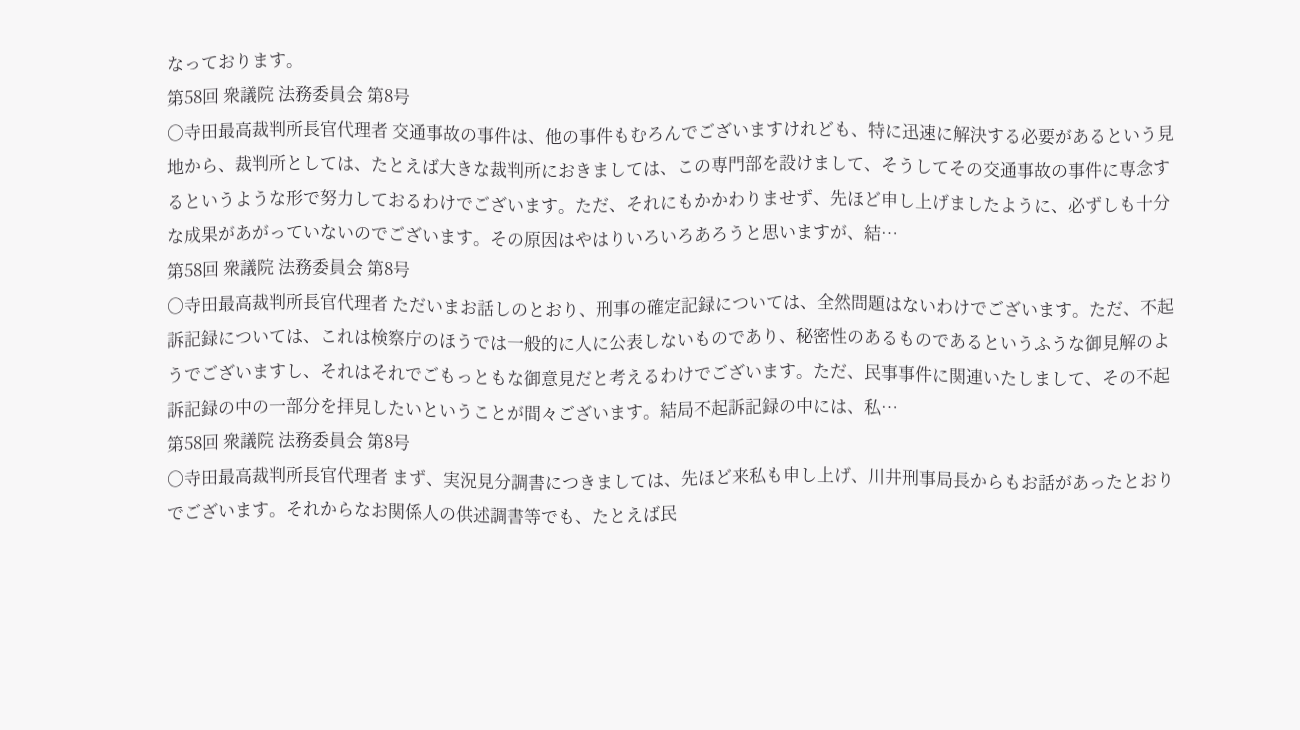なっております。
第58回 衆議院 法務委員会 第8号
○寺田最高裁判所長官代理者 交通事故の事件は、他の事件もむろんでございますけれども、特に迅速に解決する必要があるという見地から、裁判所としては、たとえば大きな裁判所におきましては、この専門部を設けまして、そうしてその交通事故の事件に専念するというような形で努力しておるわけでございます。ただ、それにもかかわりませず、先ほど申し上げましたように、必ずしも十分な成果があがっていないのでございます。その原因はやはりいろいろあろうと思いますが、結…
第58回 衆議院 法務委員会 第8号
○寺田最高裁判所長官代理者 ただいまお話しのとおり、刑事の確定記録については、全然問題はないわけでございます。ただ、不起訴記録については、これは検察庁のほうでは一般的に人に公表しないものであり、秘密性のあるものであるというふうな御見解のようでございますし、それはそれでごもっともな御意見だと考えるわけでございます。ただ、民事事件に関連いたしまして、その不起訴記録の中の一部分を拝見したいということが間々ございます。結局不起訴記録の中には、私…
第58回 衆議院 法務委員会 第8号
○寺田最高裁判所長官代理者 まず、実況見分調書につきましては、先ほど来私も申し上げ、川井刑事局長からもお話があったとおりでございます。それからなお関係人の供述調書等でも、たとえば民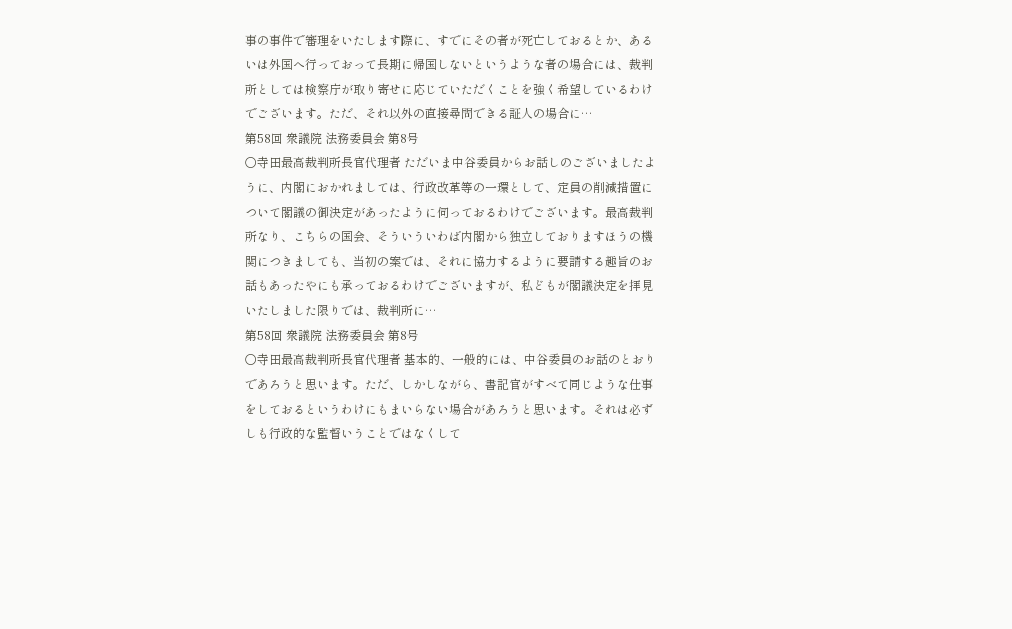事の事件で審理をいたします際に、すでにその者が死亡しておるとか、あるいは外国へ行っておって長期に帰国しないというような者の場合には、裁判所としては検察庁が取り寄せに応じていただくことを強く希望しているわけでございます。ただ、それ以外の直接尋問できる証人の場合に…
第58回 衆議院 法務委員会 第8号
○寺田最高裁判所長官代理者 ただいま中谷委員からお話しのございましたように、内閣におかれましては、行政改革等の一環として、定員の削減措置について閣議の御決定があったように伺っておるわけでございます。最高裁判所なり、こちらの国会、そういういわば内閣から独立しておりますほうの機関につきましても、当初の案では、それに協力するように要請する趣旨のお話もあったやにも承っておるわけでございますが、私どもが閣議決定を拝見いたしました限りでは、裁判所に…
第58回 衆議院 法務委員会 第8号
○寺田最高裁判所長官代理者 基本的、一般的には、中谷委員のお話のとおりであろうと思います。ただ、しかしながら、書記官がすべて同じような仕事をしておるというわけにもまいらない場合があろうと思います。それは必ずしも行政的な監督いうことではなくして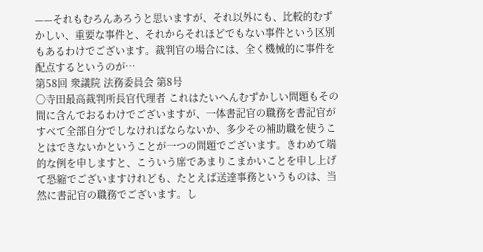——それもむろんあろうと思いますが、それ以外にも、比較的むずかしい、重要な事件と、それからそれほどでもない事件という区別もあるわけでございます。裁判官の場合には、全く機械的に事件を配点するというのが…
第58回 衆議院 法務委員会 第8号
○寺田最高裁判所長官代理者 これはたいへんむずかしい問題もその間に含んでおるわけでございますが、一体書記官の職務を書記官がすべて全部自分でしなければならないか、多少その補助職を使うことはできないかということが一つの問題でございます。きわめて端的な例を申しますと、こういう席であまりこまかいことを申し上げて恐縮でございますけれども、たとえば送達事務というものは、当然に書記官の職務でございます。し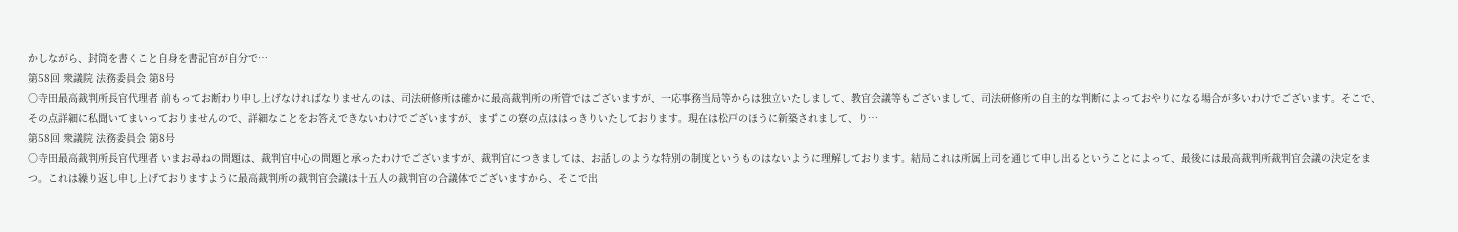かしながら、封筒を書くこと自身を書記官が自分で…
第58回 衆議院 法務委員会 第8号
○寺田最高裁判所長官代理者 前もってお断わり申し上げなければなりませんのは、司法研修所は確かに最高裁判所の所管ではございますが、一応事務当局等からは独立いたしまして、教官会議等もございまして、司法研修所の自主的な判断によっておやりになる場合が多いわけでございます。そこで、その点詳細に私聞いてまいっておりませんので、詳細なことをお答えできないわけでございますが、まずこの寮の点ははっきりいたしております。現在は松戸のほうに新築されまして、り…
第58回 衆議院 法務委員会 第8号
○寺田最高裁判所長官代理者 いまお尋ねの問題は、裁判官中心の問題と承ったわけでございますが、裁判官につきましては、お話しのような特別の制度というものはないように理解しております。結局これは所属上司を通じて申し出るということによって、最後には最高裁判所裁判官会議の決定をまつ。これは繰り返し申し上げておりますように最高裁判所の裁判官会議は十五人の裁判官の合議体でございますから、そこで出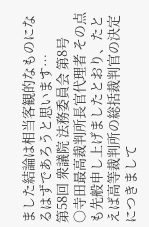ました結論は相当客観的なものになるはずであろうと思います…
第58回 衆議院 法務委員会 第8号
○寺田最高裁判所長官代理者 その点も先般申し上げましたとおり、たとえば高等裁判所の総括裁判官の決定につきまして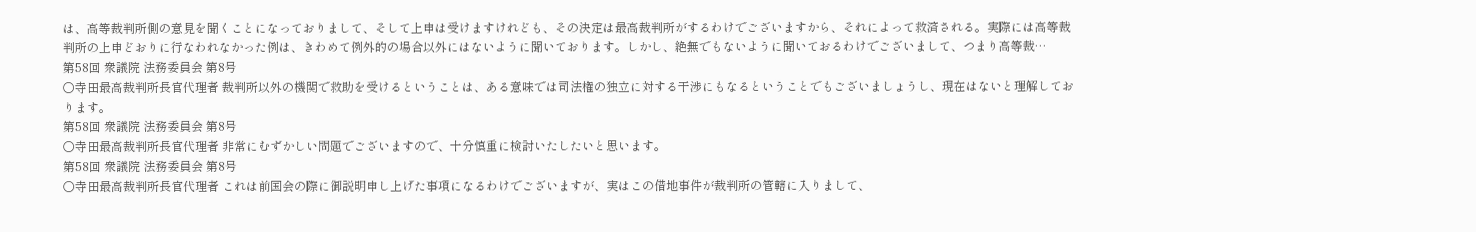は、高等裁判所側の意見を聞くことになっておりまして、そして上申は受けますけれども、その決定は最高裁判所がするわけでございますから、それによって救済される。実際には高等裁判所の上申どおりに行なわれなかった例は、きわめて例外的の場合以外にはないように聞いております。しかし、絶無でもないように聞いておるわけでございまして、つまり高等裁…
第58回 衆議院 法務委員会 第8号
○寺田最高裁判所長官代理者 裁判所以外の機関で救助を受けるということは、ある意味では司法権の独立に対する干渉にもなるということでもございましょうし、現在はないと理解しております。
第58回 衆議院 法務委員会 第8号
○寺田最高裁判所長官代理者 非常にむずかしい問題でございますので、十分慎重に検討いたしたいと思います。
第58回 衆議院 法務委員会 第8号
○寺田最高裁判所長官代理者 これは前国会の際に御説明申し上げた事項になるわけでございますが、実はこの借地事件が裁判所の管轄に入りまして、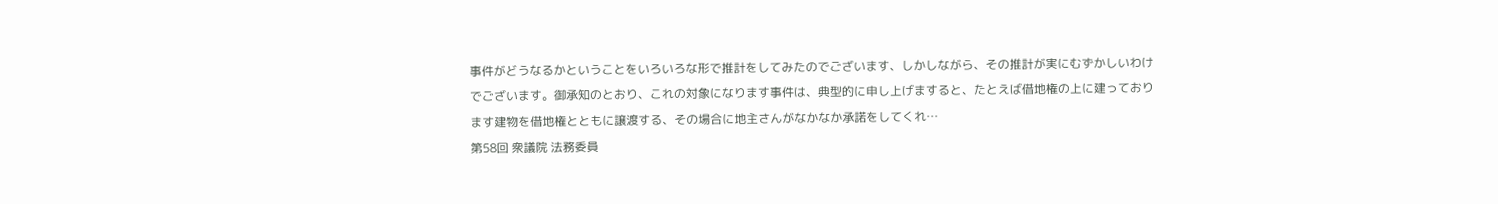事件がどうなるかということをいろいろな形で推計をしてみたのでございます、しかしながら、その推計が実にむずかしいわけでございます。御承知のとおり、これの対象になります事件は、典型的に申し上げますると、たとえば借地権の上に建っております建物を借地権とともに譲渡する、その場合に地主さんがなかなか承諾をしてくれ…
第58回 衆議院 法務委員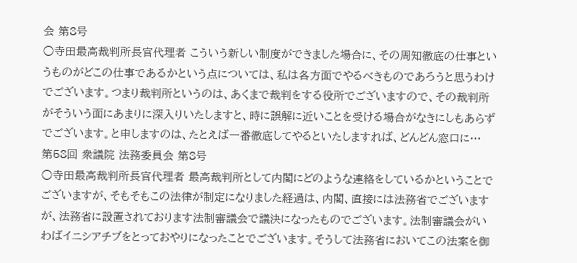会 第8号
○寺田最高裁判所長官代理者 こういう新しい制度ができました場合に、その周知徹底の仕事というものがどこの仕事であるかという点については、私は各方面でやるべきものであろうと思うわけでございます。つまり裁判所というのは、あくまで裁判をする役所でございますので、その裁判所がそういう面にあまりに深入りいたしますと、時に誤解に近いことを受ける場合がなきにしもあらずでございます。と申しますのは、たとえば一番徹底してやるといたしますれば、どんどん窓口に…
第58回 衆議院 法務委員会 第8号
○寺田最高裁判所長官代理者 最高裁判所として内閣にどのような連絡をしているかということでございますが、そもそもこの法律が制定になりました経過は、内閣、直接には法務省でございますが、法務省に設置されております法制審議会で議決になったものでございます。法制審議会がいわばイニシアチブをとっておやりになったことでございます。そうして法務省においてこの法案を御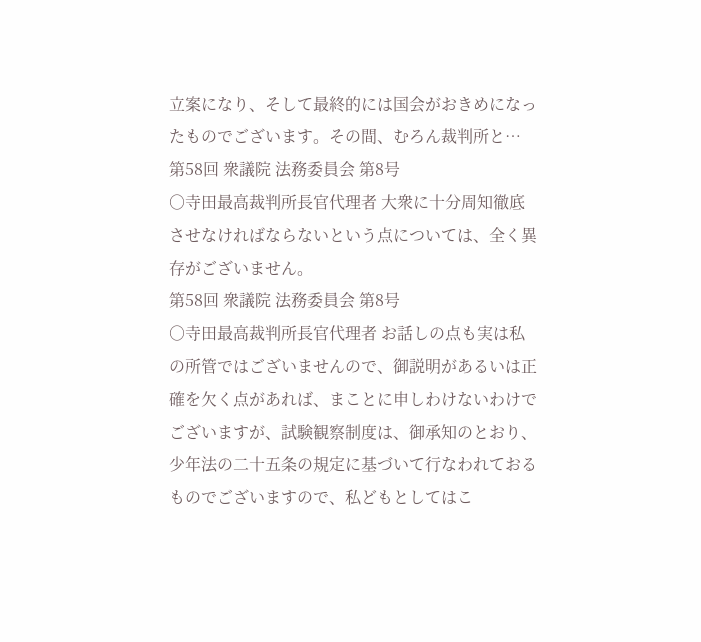立案になり、そして最終的には国会がおきめになったものでございます。その間、むろん裁判所と…
第58回 衆議院 法務委員会 第8号
○寺田最高裁判所長官代理者 大衆に十分周知徹底させなければならないという点については、全く異存がございません。
第58回 衆議院 法務委員会 第8号
○寺田最高裁判所長官代理者 お話しの点も実は私の所管ではございませんので、御説明があるいは正確を欠く点があれば、まことに申しわけないわけでございますが、試験観察制度は、御承知のとおり、少年法の二十五条の規定に基づいて行なわれておるものでございますので、私どもとしてはこ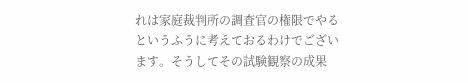れは家庭裁判所の調査官の権限でやるというふうに考えておるわけでございます。そうしてその試験観察の成果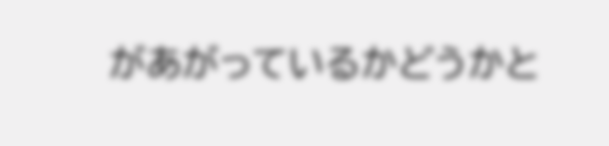があがっているかどうかと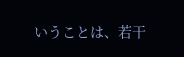いうことは、若干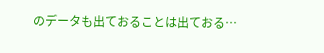のデータも出ておることは出ておる…